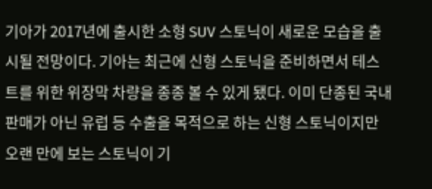기아가 2017년에 출시한 소형 SUV 스토닉이 새로운 모습을 출시될 전망이다. 기아는 최근에 신형 스토닉을 준비하면서 테스트를 위한 위장막 차량을 종종 볼 수 있게 됐다. 이미 단종된 국내 판매가 아닌 유럽 등 수출을 목적으로 하는 신형 스토닉이지만 오랜 만에 보는 스토닉이 기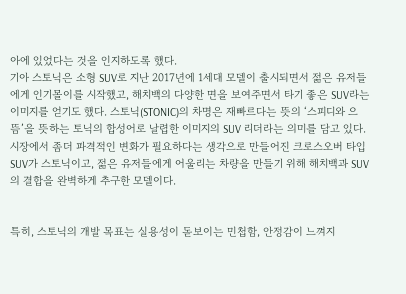아에 있었다는 것을 인지하도록 했다.
기아 스토닉은 소형 SUV로 지난 2017년에 1세대 모델이 출시되면서 젊은 유저들에게 인기몰이를 시작했고, 해치백의 다양한 면을 보여주면서 타기 좋은 SUV라는 이미지를 얻기도 했다. 스토닉(STONIC)의 차명은 재빠르다는 뜻의 ‘스피디와 으뜸’을 뜻하는 토닉의 합성어로 날렵한 이미지의 SUV 리더라는 의미를 담고 있다. 시장에서 좀더 파격적인 변화가 필요하다는 생각으로 만들어진 크로스오버 타입 SUV가 스토닉이고, 젊은 유저들에게 어울리는 차량을 만들기 위해 해치백과 SUV의 결합을 완벽하게 추구한 모델이다.


특히, 스토닉의 개발 목표는 실용성이 돋보이는 민첩함, 안정감이 느껴지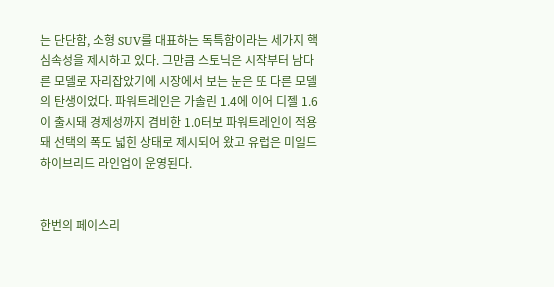는 단단함, 소형 SUV를 대표하는 독특함이라는 세가지 핵심속성을 제시하고 있다. 그만큼 스토닉은 시작부터 남다른 모델로 자리잡았기에 시장에서 보는 눈은 또 다른 모델의 탄생이었다. 파워트레인은 가솔린 1.4에 이어 디젤 1.6이 출시돼 경제성까지 겸비한 1.0터보 파워트레인이 적용돼 선택의 폭도 넓힌 상태로 제시되어 왔고 유럽은 미일드하이브리드 라인업이 운영된다.


한번의 페이스리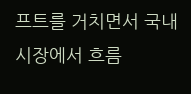프트를 거치면서 국내 시장에서 흐름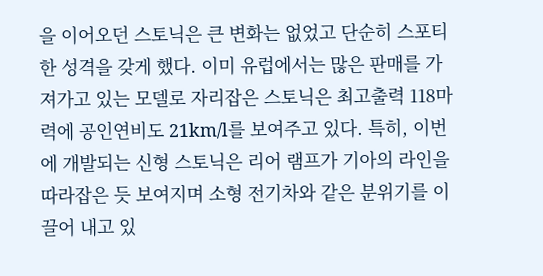을 이어오던 스토닉은 큰 변화는 없었고 단순히 스포티한 성격을 갖게 했다. 이미 유럽에서는 많은 판매를 가져가고 있는 모델로 자리잡은 스토닉은 최고출력 118마력에 공인연비도 21km/l를 보여주고 있다. 특히, 이번에 개발되는 신형 스토닉은 리어 램프가 기아의 라인을 따라잡은 듯 보여지며 소형 전기차와 같은 분위기를 이끌어 내고 있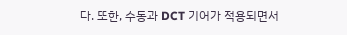다. 또한, 수동과 DCT 기어가 적용되면서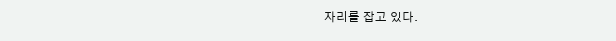자리를 잡고 있다.